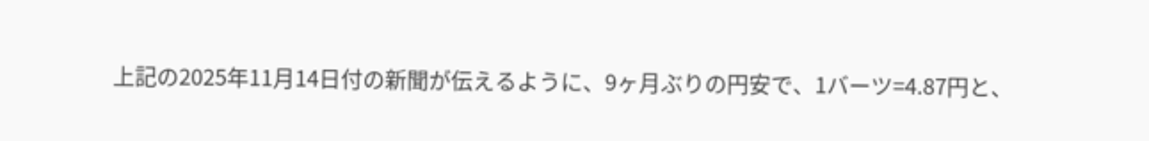上記の2025年11月14日付の新聞が伝えるように、9ヶ月ぶりの円安で、1バーツ=4.87円と、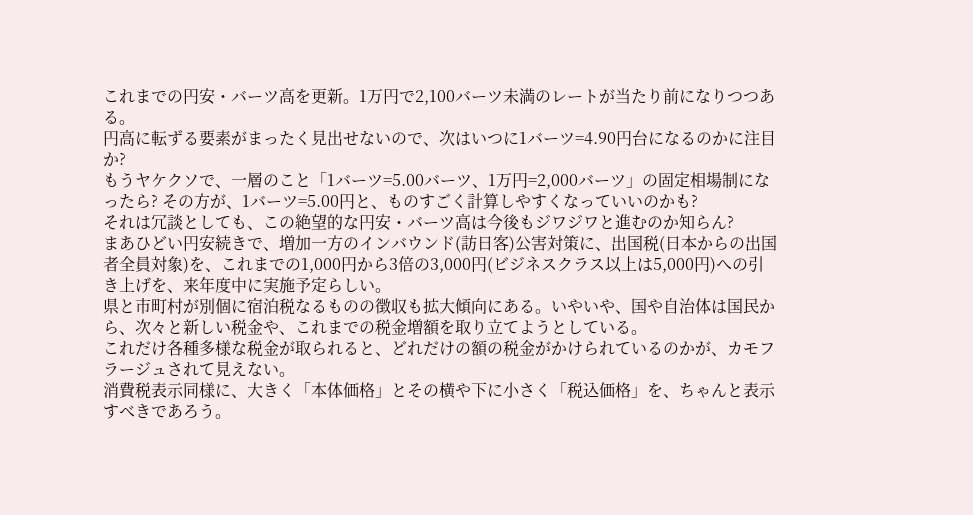これまでの円安・バーツ高を更新。1万円で2,100バーツ未満のレートが当たり前になりつつある。
円高に転ずる要素がまったく見出せないので、次はいつに1バーツ=4.90円台になるのかに注目か?
もうヤケクソで、一層のこと「1バーツ=5.00バーツ、1万円=2,000バーツ」の固定相場制になったら? その方が、1バーツ=5.00円と、ものすごく計算しやすくなっていいのかも?
それは冗談としても、この絶望的な円安・バーツ高は今後もジワジワと進むのか知らん?
まあひどい円安続きで、増加一方のインバウンド(訪日客)公害対策に、出国税(日本からの出国者全員対象)を、これまでの1,000円から3倍の3,000円(ビジネスクラス以上は5,000円)への引き上げを、来年度中に実施予定らしい。
県と市町村が別個に宿泊税なるものの徴収も拡大傾向にある。いやいや、国や自治体は国民から、次々と新しい税金や、これまでの税金増額を取り立てようとしている。
これだけ各種多様な税金が取られると、どれだけの額の税金がかけられているのかが、カモフラージュされて見えない。
消費税表示同様に、大きく「本体価格」とその横や下に小さく「税込価格」を、ちゃんと表示すべきであろう。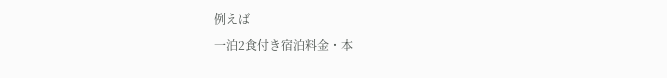例えば
一泊2食付き宿泊料金・本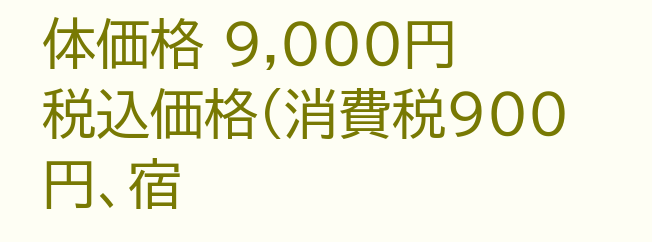体価格 9,000円
税込価格(消費税900円、宿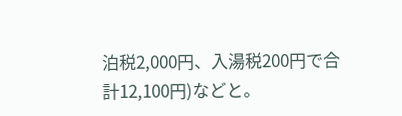泊税2,000円、入湯税200円で合計12,100円)などと。